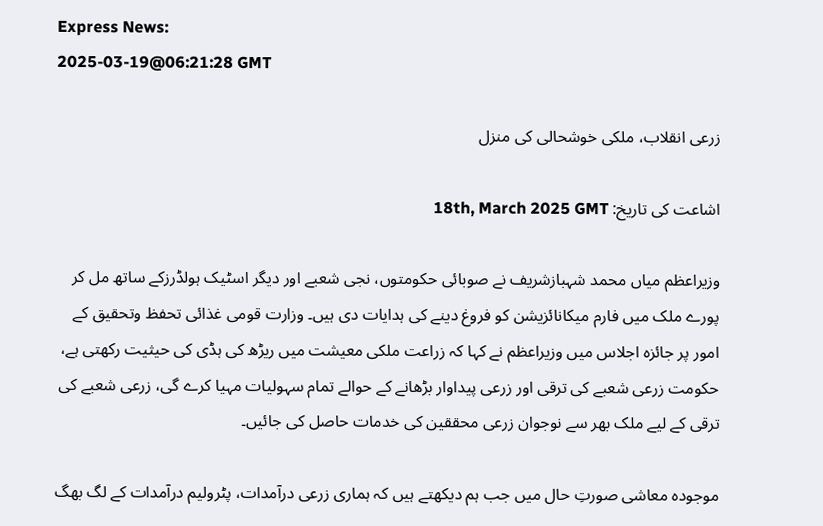Express News:
2025-03-19@06:21:28 GMT

زرعی انقلاب، ملکی خوشحالی کی منزل

اشاعت کی تاریخ: 18th, March 2025 GMT

وزیراعظم میاں محمد شہبازشریف نے صوبائی حکومتوں، نجی شعبے اور دیگر اسٹیک ہولڈرزکے ساتھ مل کر پورے ملک میں فارم میکانائزیشن کو فروغ دینے کی ہدایات دی ہیں۔ وزارت قومی غذائی تحفظ وتحقیق کے امور پر جائزہ اجلاس میں وزیراعظم نے کہا کہ زراعت ملکی معیشت میں ریڑھ کی ہڈی کی حیثیت رکھتی ہے، حکومت زرعی شعبے کی ترقی اور زرعی پیداوار بڑھانے کے حوالے تمام سہولیات مہیا کرے گی، زرعی شعبے کی ترقی کے لیے ملک بھر سے نوجوان زرعی محققین کی خدمات حاصل کی جائیں۔

موجودہ معاشی صورتِ حال میں جب ہم دیکھتے ہیں کہ ہماری زرعی درآمدات، پٹرولیم درآمدات کے لگ بھگ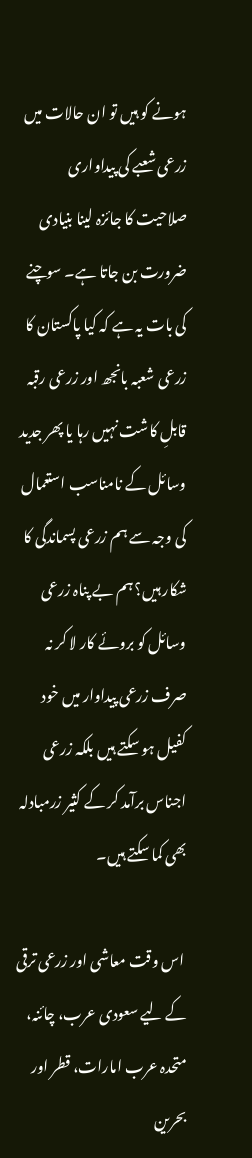ہونے کو ہیں تو ان حالات میں زرعی شعبے کی پیداواری صلاحیت کا جائزہ لینا بنیادی ضرورت بن جاتا ہے۔ سوچنے کی بات یہ ہے کہ کیا پاکستان کا زرعی شعبہ بانجھ اور زرعی رقبہ قابلِ کاشت نہیں رہا یا پھر جدید وسائل کے نامناسب استعمال کی وجہ سے ہم زرعی پسماندگی کا شکار ہیں؟ ہم بے پناہ زرعی وسائل کو بروئے کار لا کر نہ صرف زرعی پیداوار میں خود کفیل ہو سکتے ہیں بلکہ زرعی اجناس برآمد کر کے کثیر زرمبادلہ بھی کما سکتے ہیں۔

 اس وقت معاشی اور زرعی ترقی کے لیے سعودی عرب، چائنہ، متحدہ عرب امارات، قطر اور بحرین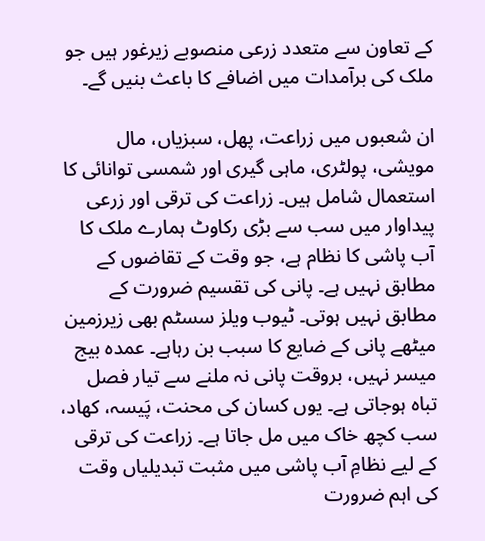کے تعاون سے متعدد زرعی منصوبے زیرغور ہیں جو ملک کی برآمدات میں اضافے کا باعث بنیں گے۔

ان شعبوں میں زراعت، پھل، سبزیاں، مال مویشی، پولٹری، ماہی گیری اور شمسی توانائی کا استعمال شامل ہیں۔ زراعت کی ترقی اور زرعی پیداوار میں سب سے بڑی رکاوٹ ہمارے ملک کا آب پاشی کا نظام ہے، جو وقت کے تقاضوں کے مطابق نہیں ہے۔ پانی کی تقسیم ضرورت کے مطابق نہیں ہوتی۔ ٹیوب ویلز سسٹم بھی زیرزمین میٹھے پانی کے ضایع کا سبب بن رہاہے۔ عمدہ بیج میسر نہیں، بروقت پانی نہ ملنے سے تیار فصل تباہ ہوجاتی ہے۔ یوں کسان کی محنت، پَیسہ، کھاد، سب کچھ خاک میں مل جاتا ہے۔ زراعت کی ترقی کے لیے نظامِ آب پاشی میں مثبت تبدیلیاں وقت کی اہم ضرورت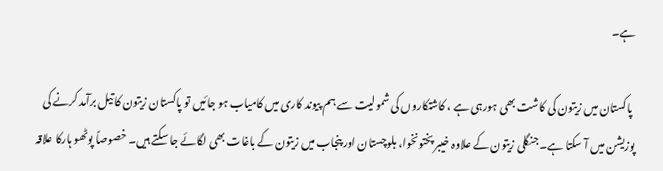ہے۔

 پاکستان میں زیتون کی کاشت بھی ہورہی ہے ، کاشتکاروں کی شمولیت سے ہم پیوند کاری میں کامیاب ہو جائیں تو پاکستان زیتون کا تیل برآمد کرنے کی پوزیشن میں آ سکتا ہے۔ جنگلی زیتون کے علاوہ خیبر پختونخوا، بلوچستان اور پنجاب میں زیتون کے باغات بھی لگائے جا سکتے ہیں۔ خصوصاً پوٹھو ہارکا علاقہ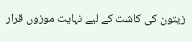زیتون کی کاشت کے لیے نہایت موزوں قرار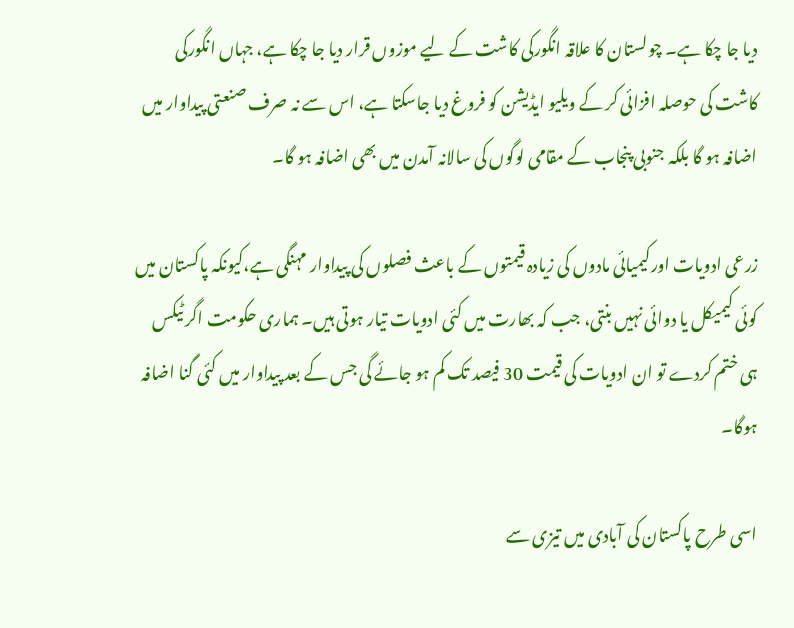دیا جا چکا ہے۔ چولستان کا علاقہ انگورکی کاشت کے لیے موزوں قرار دیا جا چکا ہے، جہاں انگورکی کاشت کی حوصلہ افزائی کر کے ویلیو ایڈیشن کو فروغ دیا جاسکتا ہے، اس سے نہ صرف صنعتی پیداوار میں اضافہ ہو گا بلکہ جنوبی پنجاب کے مقامی لوگوں کی سالانہ آمدن میں بھی اضافہ ہو گا۔

زرعی ادویات اورکیمیائی مادوں کی زیادہ قیمتوں کے باعث فصلوں کی پیداوار مہنگی ہے،کیونکہ پاکستان میں کوئی کیمیکل یا دوائی نہیں بنتی، جب کہ بھارت میں کئی ادویات تیار ہوتی ہیں۔ ہماری حکومت اگر ٹیکس ہی ختم کردے تو ان ادویات کی قیمت 30 فیصد تک کم ہو جائے گی جس کے بعد پیداوار میں کئی گنا اضافہ ہوگا۔

اسی طرح پاکستان کی آبادی میں تیزی سے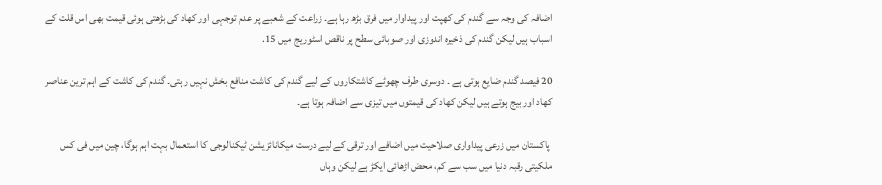اضافہ کی وجہ سے گندم کی کھپت اور پیداوار میں فرق بڑھ رہا ہے۔ زراعت کے شعبے پر عدم توجہی اور کھاد کی بڑھتی ہوئی قیمت بھی اس قلت کے اسباب ہیں لیکن گندم کی ذخیرہ اندوزی اور صوبائی سطح پر ناقص اسٹوریج میں 15.

20 فیصد گندم ضایع ہوتی ہے ۔ دوسری طرف چھوٹے کاشتکاروں کے لیے گندم کی کاشت منافع بخش نہیں رہتی۔ گندم کی کاشت کے اہم ترین عناصر کھاد اور بیج ہوتے ہیں لیکن کھاد کی قیمتوں میں تیزی سے اضافہ ہوتا ہے۔

 پاکستان میں زرعی پیداواری صلاحیت میں اضافے اور ترقی کے لیے درست میکانائزیشن ٹیکنالوجی کا استعمال بہت اہم ہوگا، چین میں فی کس ملکیتی رقبہ دنیا میں سب سے کم، محض اڑھائی ایکڑ ہے لیکن وہاں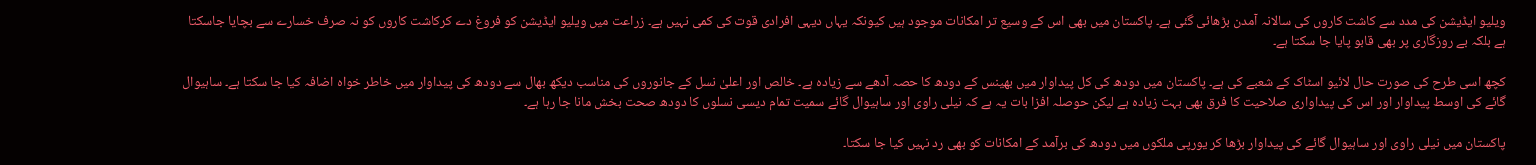ویلیو ایڈیشن کی مدد سے کاشت کاروں کی سالانہ آمدن بڑھائی گئی ہے۔ پاکستان میں بھی اس کے وسیع تر امکانات موجود ہیں کیونکہ یہاں دیہی افرادی قوت کی کمی نہیں ہے۔ زراعت میں ویلیو ایڈیشن کو فروغ دے کرکاشت کاروں کو نہ صرف خسارے سے بچایا جاسکتا ہے بلکہ بے روزگاری پر بھی قابو پایا جا سکتا ہے۔

کچھ اسی طرح کی صورت حال لائیو اسٹاک کے شعبے کی ہے۔ پاکستان میں دودھ کی کل پیداوار میں بھینس کے دودھ کا حصہ آدھے سے زیادہ ہے۔ خالص اور اعلیٰ نسل کے جانوروں کی مناسب دیکھ بھال سے دودھ کی پیداوار میں خاطر خواہ اضافہ کیا جا سکتا ہے۔ ساہیوال گائے کی اوسط پیداوار اور اس کی پیداواری صلاحیت کا فرق بھی بہت زیادہ ہے لیکن حوصلہ افزا بات یہ ہے کہ نیلی راوی اور ساہیوال گائے سمیت تمام دیسی نسلوں کا دودھ صحت بخش مانا جا رہا ہے۔

پاکستان میں نیلی راوی اور ساہیوال گائے کی پیداوار بڑھا کر یورپی ملکوں میں دودھ کی برآمد کے امکانات کو بھی رد نہیں کیا جا سکتا۔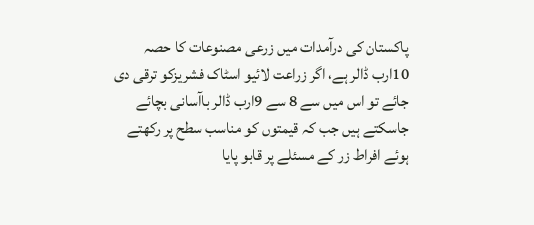پاکستان کی درآمدات میں زرعی مصنوعات کا حصہ 10ارب ڈالر ہے، اگر زراعت لائیو اسٹاک فشریزکو ترقی دی جائے تو اس میں سے 8 سے 9ارب ڈالر باآسانی بچائے جاسکتے ہیں جب کہ قیمتوں کو مناسب سطح پر رکھتے ہوئے افراط زر کے مسئلے پر قابو پایا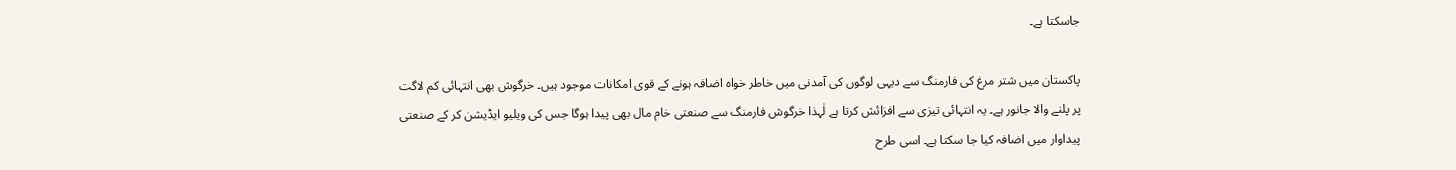جاسکتا ہے۔

پاکستان میں شتر مرغ کی فارمنگ سے دیہی لوگوں کی آمدنی میں خاطر خواہ اضافہ ہونے کے قوی امکانات موجود ہیں۔ خرگوش بھی انتہائی کم لاگت پر پلنے والا جانور ہے۔ یہ انتہائی تیزی سے افزائش کرتا ہے لٰہذا خرگوش فارمنگ سے صنعتی خام مال بھی پیدا ہوگا جس کی ویلیو ایڈیشن کر کے صنعتی پیداوار میں اضافہ کیا جا سکتا ہے۔ اسی طرح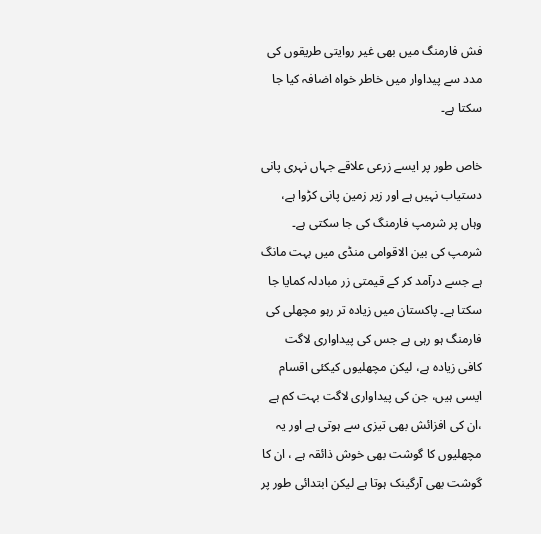فش فارمنگ میں بھی غیر روایتی طریقوں کی مدد سے پیداوار میں خاطر خواہ اضافہ کیا جا سکتا ہے۔

خاص طور پر ایسے زرعی علاقے جہاں نہری پانی دستیاب نہیں ہے اور زیر زمین پانی کڑوا ہے، وہاں پر شرمپ فارمنگ کی جا سکتی ہے۔ شرمپ کی بین الاقوامی منڈی میں بہت مانگ ہے جسے درآمد کر کے قیمتی زر مبادلہ کمایا جا سکتا ہے۔ پاکستان میں زیادہ تر رہو مچھلی کی فارمنگ ہو رہی ہے جس کی پیداواری لاگت کافی زیادہ ہے، لیکن مچھلیوں کیکئی اقسام ایسی ہیں، جن کی پیداواری لاگت بہت کم ہے ،ان کی افزائش بھی تیزی سے ہوتی ہے اور یہ مچھلیوں کا گوشت بھی خوش ذائقہ ہے ، ان کا گوشت بھی آرگینک ہوتا ہے لیکن ابتدائی طور پر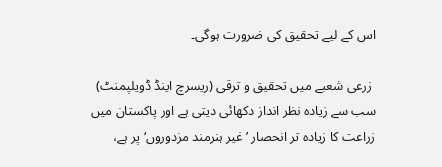اس کے لیے تحقیق کی ضرورت ہوگی۔

 زرعی شعبے میں تحقیق و ترقی (ریسرچ اینڈ ڈویلپمنٹ) سب سے زیادہ نظر انداز دکھائی دیتی ہے اور پاکستان میں زراعت کا زیادہ تر انحصار ’غیر ہنرمند مزدوروں‘ پر ہے،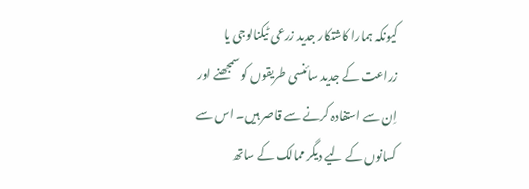کیونکہ ہمارا کاشتکار جدید زرعی ٹیکنالوجی یا زراعت کے جدید سائنسی طریقوں کو سمجھنے اور اِن سے استفادہ کرنے سے قاصر ہیں۔ اس سے کسانوں کے لیے دیگر ممالک کے ساتھ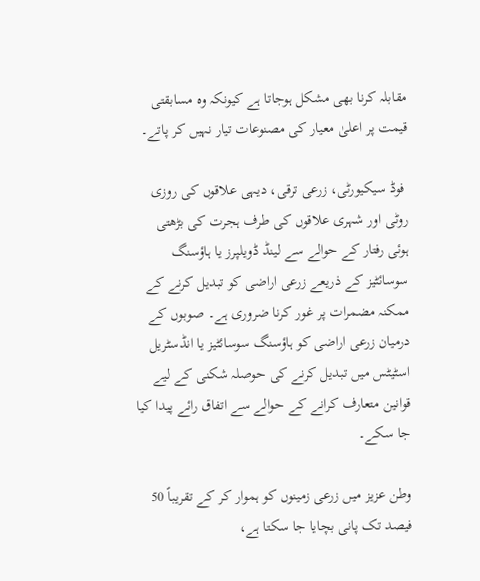مقابلہ کرنا بھی مشکل ہوجاتا ہے کیونکہ وہ مسابقتی قیمت پر اعلیٰ معیار کی مصنوعات تیار نہیں کر پاتے۔

 فوڈ سیکیورٹی، زرعی ترقی، دیہی علاقوں کی روزی روٹی اور شہری علاقوں کی طرف ہجرت کی بڑھتی ہوئی رفتار کے حوالے سے لینڈ ڈویلپرز یا ہاؤسنگ سوسائٹیز کے ذریعے زرعی اراضی کو تبدیل کرنے کے ممکنہ مضمرات پر غور کرنا ضروری ہے۔ صوبوں کے درمیان زرعی اراضی کو ہاؤسنگ سوسائٹیز یا انڈسٹریل اسٹیٹس میں تبدیل کرنے کی حوصلہ شکنی کے لیے قوانین متعارف کرانے کے حوالے سے اتفاق رائے پیدا کیا جا سکے۔

وطن عزیز میں زرعی زمینوں کو ہموار کر کے تقریباً 50 فیصد تک پانی بچایا جا سکتا ہے،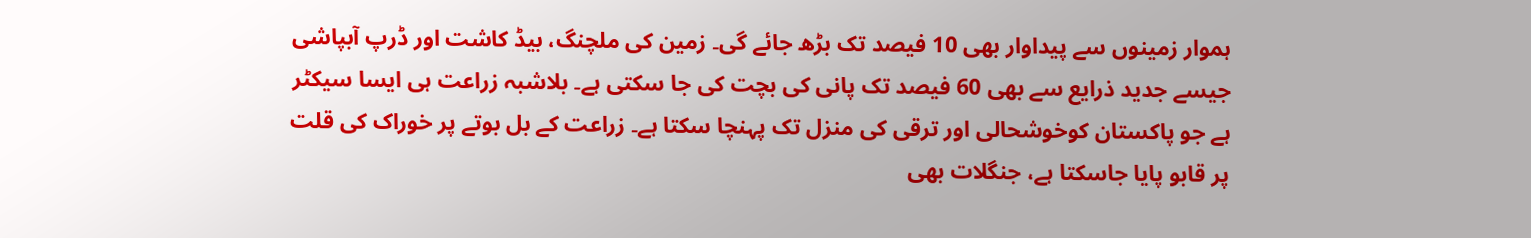ہموار زمینوں سے پیداوار بھی 10 فیصد تک بڑھ جائے گی۔ زمین کی ملچنگ، بیڈ کاشت اور ڈرپ آبپاشی جیسے جدید ذرایع سے بھی 60 فیصد تک پانی کی بچت کی جا سکتی ہے۔ بلاشبہ زراعت ہی ایسا سیکٹر ہے جو پاکستان کوخوشحالی اور ترقی کی منزل تک پہنچا سکتا ہے۔ زراعت کے بل بوتے پر خوراک کی قلت پر قابو پایا جاسکتا ہے، جنگلات بھی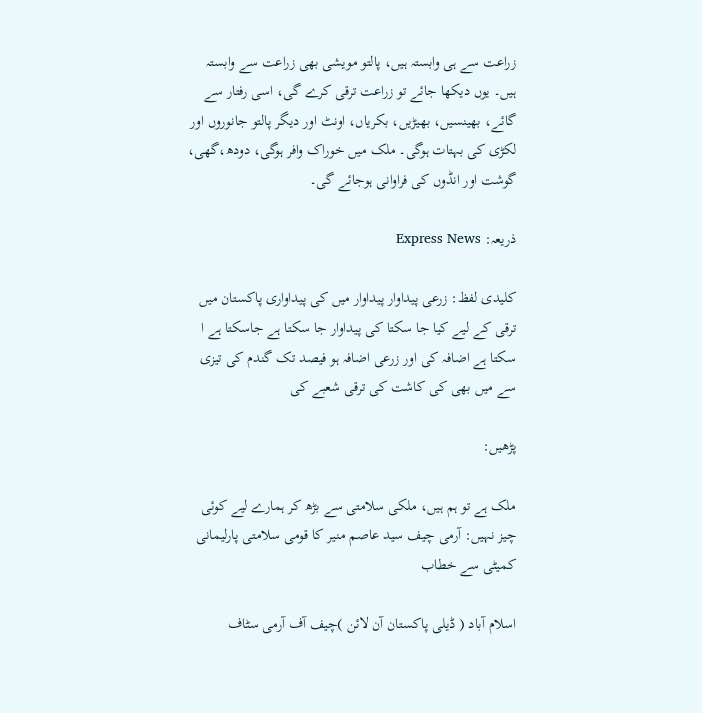زراعت سے ہی وابستہ ہیں، پالتو مویشی بھی زراعت سے وابستہ ہیں۔ یوں دیکھا جائے تو زراعت ترقی کرے گی، اسی رفتار سے گائے، بھینسیں، بھیڑیں، بکریاں، اونٹ اور دیگر پالتو جانوروں اور لکڑی کی بہتات ہوگی۔ ملک میں خوراک وافر ہوگی، دودھ،گھی، گوشت اور انڈوں کی فراوانی ہوجائے گی۔

ذریعہ: Express News

کلیدی لفظ: زرعی پیداوار پیداوار میں کی پیداواری پاکستان میں ترقی کے لیے کیا جا سکتا کی پیداوار جا سکتا ہے جاسکتا ہے ا سکتا ہے اضافہ کی اور زرعی اضافہ ہو فیصد تک گندم کی تیزی سے میں بھی کی کاشت کی ترقی شعبے کی

پڑھیں:

ملک ہے تو ہم ہیں، ملکی سلامتی سے بڑھ کر ہمارے لیے کوئی چیز نہیں: آرمی چیف سید عاصم منیر کا قومی سلامتی پارلیمانی کمیٹی سے خطاب

اسلام آباد ( ڈیلی پاکستان آن لائن )چیف آف آرمی سٹاف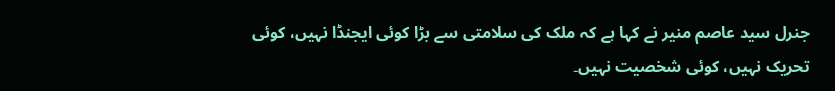جنرل سید عاصم منیر نے کہا ہے کہ ملک کی سلامتی سے بڑا کوئی ایجنڈا نہیں، کوئی تحریک نہیں، کوئی شخصیت نہیں۔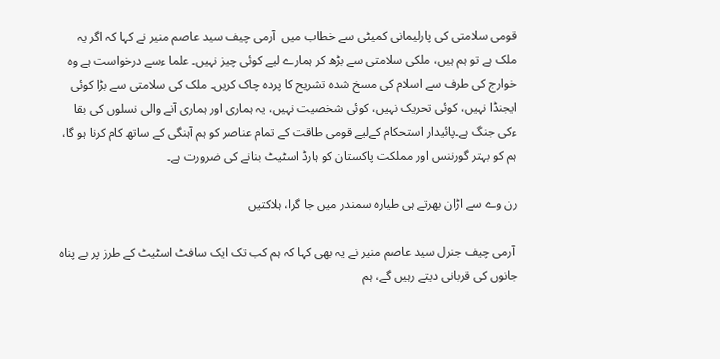قومی سلامتی کی پارلیمانی کمیٹی سے خطاب میں  آرمی چیف سید عاصم منیر نے کہا کہ اگر یہ ملک ہے تو ہم ہیں، ملکی سلامتی سے بڑھ کر ہمارے لیے کوئی چیز نہیں۔ علما ءسے درخواست ہے وہ خوارج کی طرف سے اسلام کی مسخ شدہ تشریح کا پردہ چاک کریں۔ ملک کی سلامتی سے بڑا کوئی ایجنڈا نہیں، کوئی تحریک نہیں، کوئی شخصیت نہیں، یہ ہماری اور ہماری آنے والی نسلوں کی بقا ءکی جنگ ہے۔پائیدار استحکام کےلیے قومی طاقت کے تمام عناصر کو ہم آہنگی کے ساتھ کام کرنا ہو گا، ہم کو بہتر گورننس اور مملکت پاکستان کو ہارڈ اسٹیٹ بنانے کی ضرورت ہے۔

رن وے سے اڑان بھرتے ہی طیارہ سمندر میں جا گرا، ہلاکتیں

 آرمی چیف جنرل سید عاصم منیر نے یہ بھی کہا کہ ہم کب تک ایک سافٹ اسٹیٹ کے طرز پر بے پناہ جانوں کی قربانی دیتے رہیں گے، ہم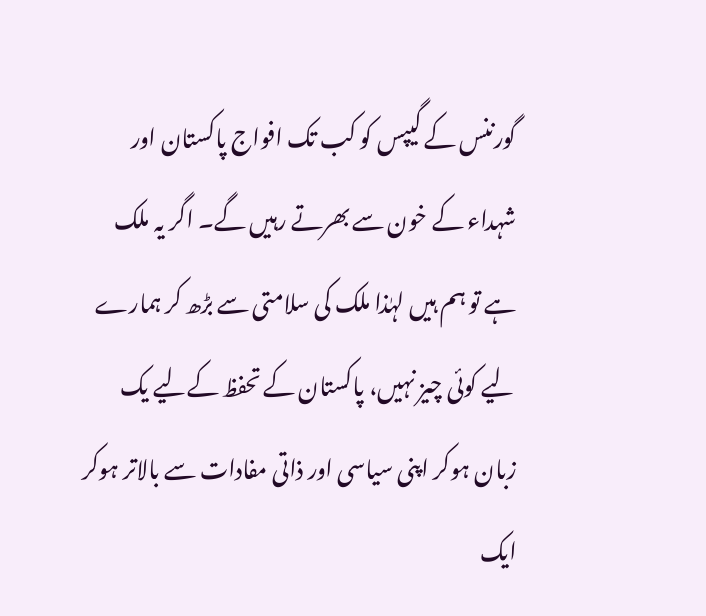گورننس کے گیپس کو کب تک افواج پاکستان اور شہداء کے خون سے بھرتے رہیں گے۔ اگر یہ ملک ہے تو ہم ہیں لہٰذا ملک کی سلامتی سے بڑھ کر ہمارے لیے کوئی چیز نہیں، پاکستان کے تحفظ کےلیے یک زبان ہوکر اپنی سیاسی اور ذاتی مفادات سے بالاتر ہوکر ایک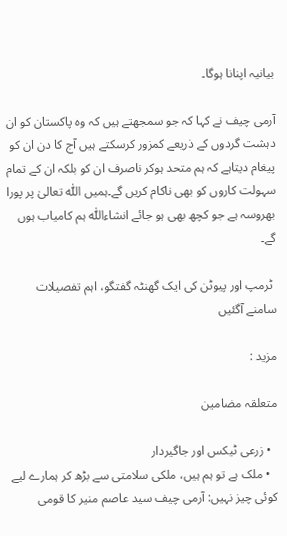بیانیہ اپنانا ہوگا۔

آرمی چیف نے کہا کہ جو سمجھتے ہیں کہ وہ پاکستان کو ان دہشت گردوں کے ذریعے کمزور کرسکتے ہیں آج کا دن ان کو پیغام دیتاہے کہ ہم متحد ہوکر ناصرف ان کو بلکہ ان کے تمام سہولت کاروں کو بھی ناکام کریں گے۔ہمیں اللّٰہ تعالیٰ پر پورا بھروسہ ہے جو کچھ بھی ہو جائے انشاءاللّٰہ ہم کامیاب ہوں گے۔

 ٹرمپ اور پیوٹن کی ایک گھنٹہ گفتگو، اہم تفصیلات سامنے آگئیں

مزید :

متعلقہ مضامین

  • زرعی ٹیکس اور جاگیردار
  • ملک ہے تو ہم ہیں، ملکی سلامتی سے بڑھ کر ہمارے لیے کوئی چیز نہیں: آرمی چیف سید عاصم منیر کا قومی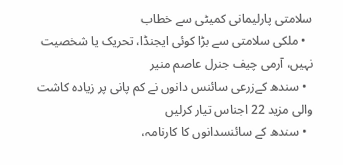سلامتی پارلیمانی کمیٹی سے خطاب
  • ملکی سلامتی سے بڑا کوئی ایجنڈا، تحریک یا شخصیت نہیں، آرمی چیف جنرل عاصم منیر
  • سندھ کےزرعی سائنس دانوں نے کم پانی پر زیادہ کاشت والی مزید 22 اجناس تیار کرلیں
  • سندھ کے سائنسدانوں کا کارنامہ،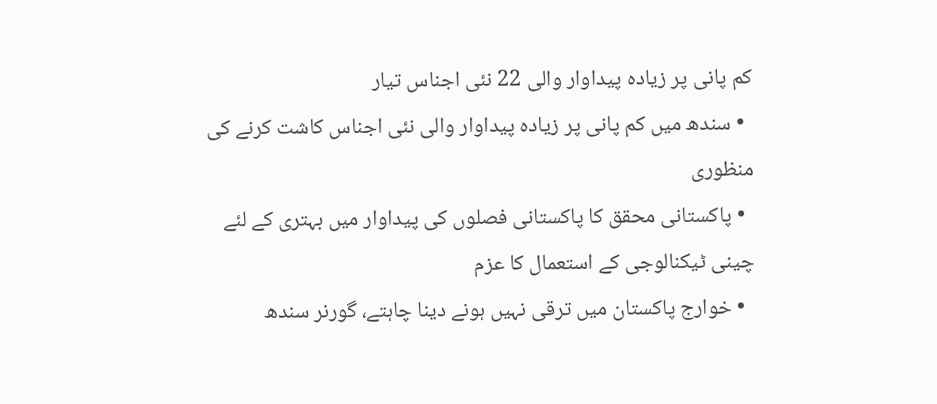کم پانی پر زیادہ پیداوار والی 22 نئی اجناس تیار
  • سندھ میں کم پانی پر زیادہ پیداوار والی نئی اجناس کاشت کرنے کی منظوری
  • پاکستانی محقق کا پاکستانی فصلوں کی پیداوار میں بہتری کے لئے چینی ٹیکنالوجی کے استعمال کا عزم
  • خوارج پاکستان میں ترقی نہیں ہونے دینا چاہتے، گورنر سندھ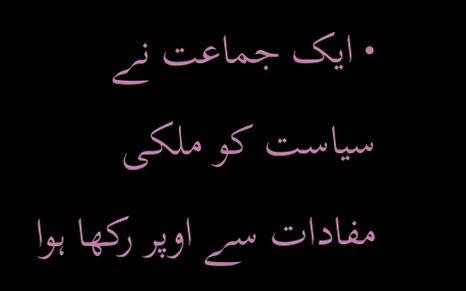• ایک جماعت نے سیاست کو ملکی مفادات سے اوپر رکھا ہوا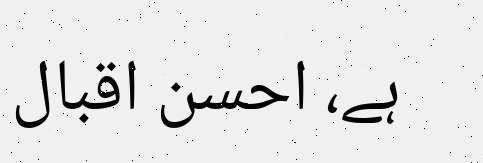ہے، احسن اقبال